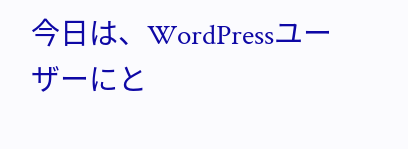今日は、WordPressユーザーにと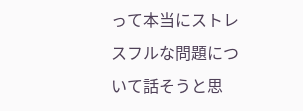って本当にストレスフルな問題について話そうと思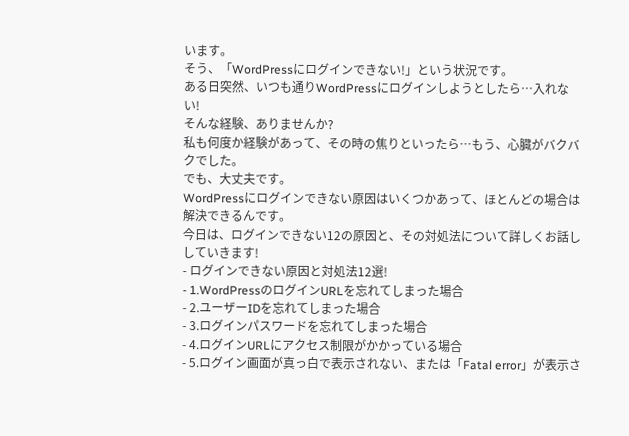います。
そう、「WordPressにログインできない!」という状況です。
ある日突然、いつも通りWordPressにログインしようとしたら…入れない!
そんな経験、ありませんか?
私も何度か経験があって、その時の焦りといったら…もう、心臓がバクバクでした。
でも、大丈夫です。
WordPressにログインできない原因はいくつかあって、ほとんどの場合は解決できるんです。
今日は、ログインできない12の原因と、その対処法について詳しくお話ししていきます!
- ログインできない原因と対処法12選!
- 1.WordPressのログインURLを忘れてしまった場合
- 2.ユーザーIDを忘れてしまった場合
- 3.ログインパスワードを忘れてしまった場合
- 4.ログインURLにアクセス制限がかかっている場合
- 5.ログイン画面が真っ白で表示されない、または「Fatal error」が表示さ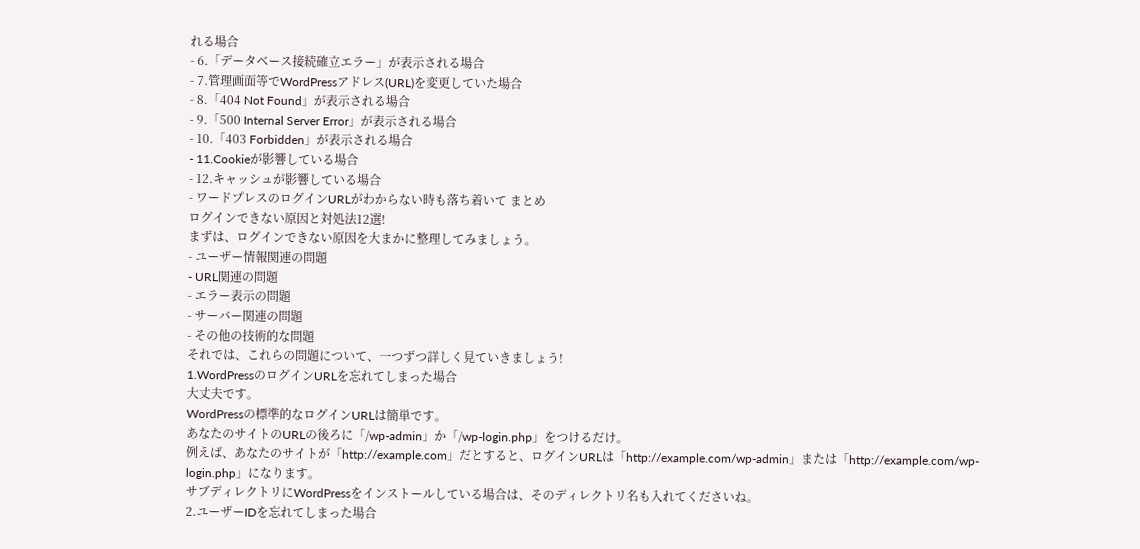れる場合
- 6.「データベース接続確立エラー」が表示される場合
- 7.管理画面等でWordPressアドレス(URL)を変更していた場合
- 8.「404 Not Found」が表示される場合
- 9.「500 Internal Server Error」が表示される場合
- 10.「403 Forbidden」が表示される場合
- 11.Cookieが影響している場合
- 12.キャッシュが影響している場合
- ワードプレスのログインURLがわからない時も落ち着いて まとめ
ログインできない原因と対処法12選!
まずは、ログインできない原因を大まかに整理してみましょう。
- ユーザー情報関連の問題
- URL関連の問題
- エラー表示の問題
- サーバー関連の問題
- その他の技術的な問題
それでは、これらの問題について、一つずつ詳しく見ていきましょう!
1.WordPressのログインURLを忘れてしまった場合
大丈夫です。
WordPressの標準的なログインURLは簡単です。
あなたのサイトのURLの後ろに「/wp-admin」か「/wp-login.php」をつけるだけ。
例えば、あなたのサイトが「http://example.com」だとすると、ログインURLは「http://example.com/wp-admin」または「http://example.com/wp-login.php」になります。
サブディレクトリにWordPressをインストールしている場合は、そのディレクトリ名も入れてくださいね。
2.ユーザーIDを忘れてしまった場合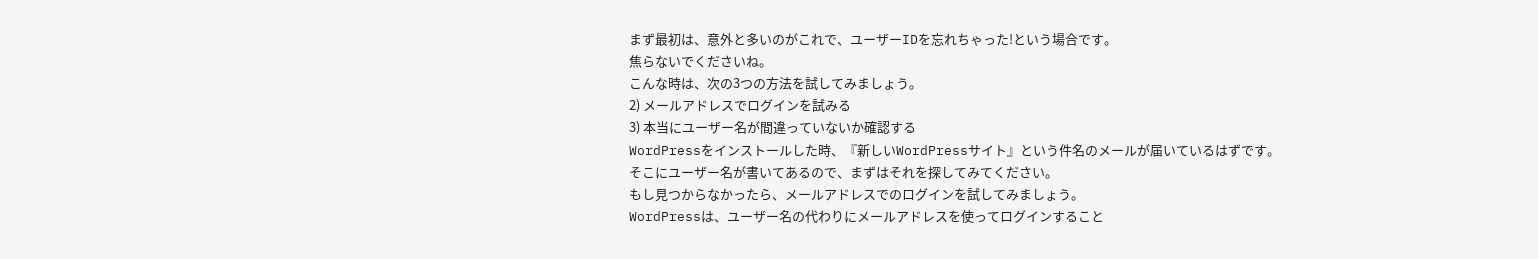まず最初は、意外と多いのがこれで、ユーザーIDを忘れちゃった!という場合です。
焦らないでくださいね。
こんな時は、次の3つの方法を試してみましょう。
2) メールアドレスでログインを試みる
3) 本当にユーザー名が間違っていないか確認する
WordPressをインストールした時、『新しいWordPressサイト』という件名のメールが届いているはずです。
そこにユーザー名が書いてあるので、まずはそれを探してみてください。
もし見つからなかったら、メールアドレスでのログインを試してみましょう。
WordPressは、ユーザー名の代わりにメールアドレスを使ってログインすること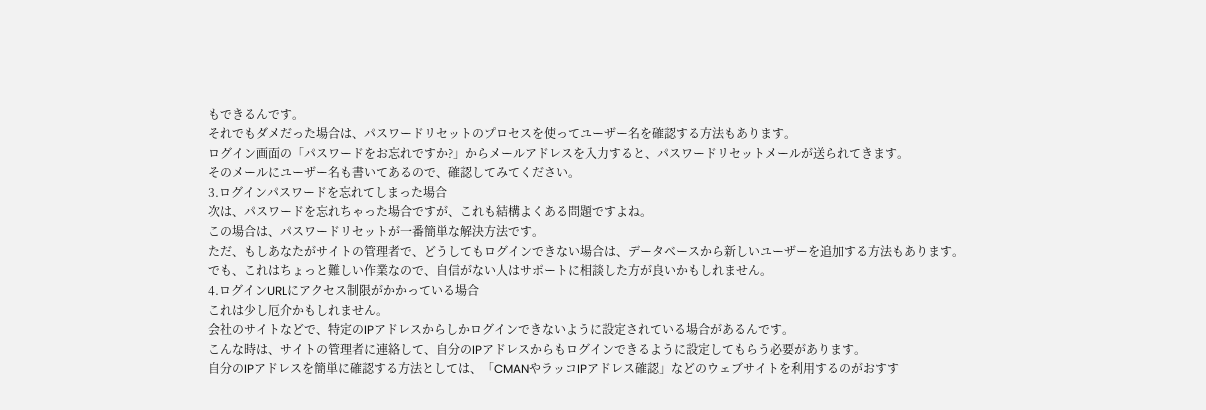もできるんです。
それでもダメだった場合は、パスワードリセットのプロセスを使ってユーザー名を確認する方法もあります。
ログイン画面の「パスワードをお忘れですか?」からメールアドレスを入力すると、パスワードリセットメールが送られてきます。
そのメールにユーザー名も書いてあるので、確認してみてください。
3.ログインパスワードを忘れてしまった場合
次は、パスワードを忘れちゃった場合ですが、これも結構よくある問題ですよね。
この場合は、パスワードリセットが一番簡単な解決方法です。
ただ、もしあなたがサイトの管理者で、どうしてもログインできない場合は、データベースから新しいユーザーを追加する方法もあります。
でも、これはちょっと難しい作業なので、自信がない人はサポートに相談した方が良いかもしれません。
4.ログインURLにアクセス制限がかかっている場合
これは少し厄介かもしれません。
会社のサイトなどで、特定のIPアドレスからしかログインできないように設定されている場合があるんです。
こんな時は、サイトの管理者に連絡して、自分のIPアドレスからもログインできるように設定してもらう必要があります。
自分のIPアドレスを簡単に確認する方法としては、「CMANやラッコIPアドレス確認」などのウェブサイトを利用するのがおすす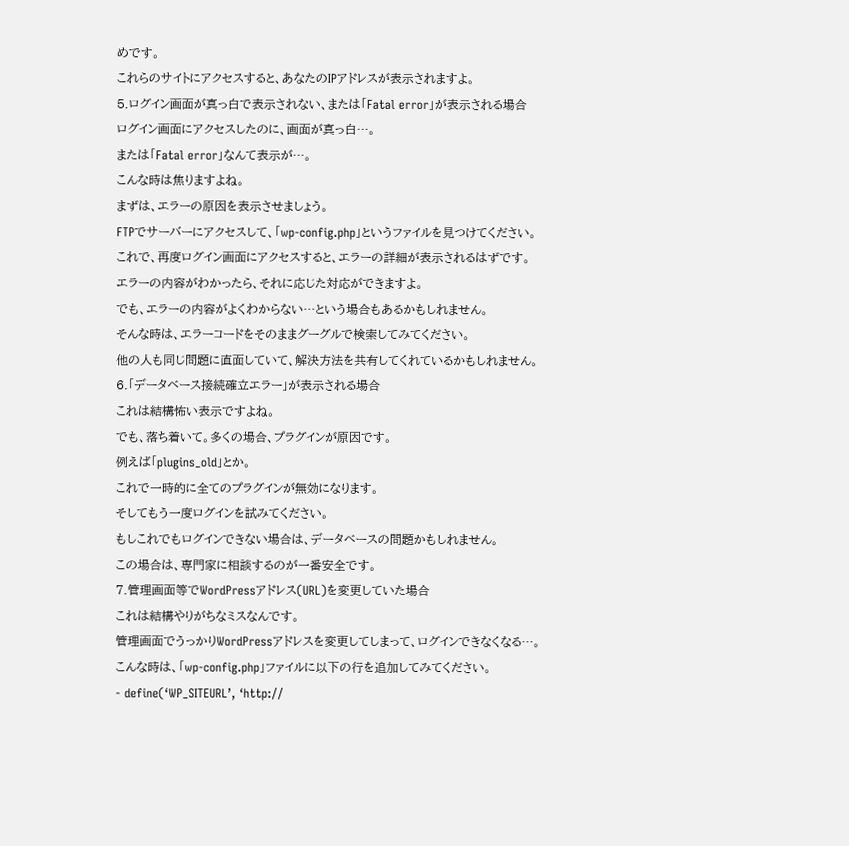めです。
これらのサイトにアクセスすると、あなたのIPアドレスが表示されますよ。
5.ログイン画面が真っ白で表示されない、または「Fatal error」が表示される場合
ログイン画面にアクセスしたのに、画面が真っ白…。
または「Fatal error」なんて表示が…。
こんな時は焦りますよね。
まずは、エラーの原因を表示させましょう。
FTPでサーバーにアクセスして、「wp-config.php」というファイルを見つけてください。
これで、再度ログイン画面にアクセスすると、エラーの詳細が表示されるはずです。
エラーの内容がわかったら、それに応じた対応ができますよ。
でも、エラーの内容がよくわからない…という場合もあるかもしれません。
そんな時は、エラーコードをそのままグーグルで検索してみてください。
他の人も同じ問題に直面していて、解決方法を共有してくれているかもしれません。
6.「データベース接続確立エラー」が表示される場合
これは結構怖い表示ですよね。
でも、落ち着いて。多くの場合、プラグインが原因です。
例えば「plugins_old」とか。
これで一時的に全てのプラグインが無効になります。
そしてもう一度ログインを試みてください。
もしこれでもログインできない場合は、データベースの問題かもしれません。
この場合は、専門家に相談するのが一番安全です。
7.管理画面等でWordPressアドレス(URL)を変更していた場合
これは結構やりがちなミスなんです。
管理画面でうっかりWordPressアドレスを変更してしまって、ログインできなくなる…。
こんな時は、「wp-config.php」ファイルに以下の行を追加してみてください。
- define(‘WP_SITEURL’, ‘http://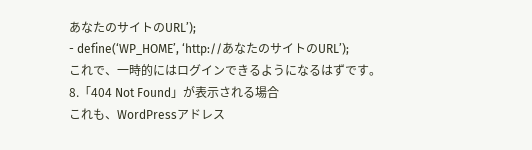あなたのサイトのURL’);
- define(‘WP_HOME’, ‘http://あなたのサイトのURL’);
これで、一時的にはログインできるようになるはずです。
8.「404 Not Found」が表示される場合
これも、WordPressアドレス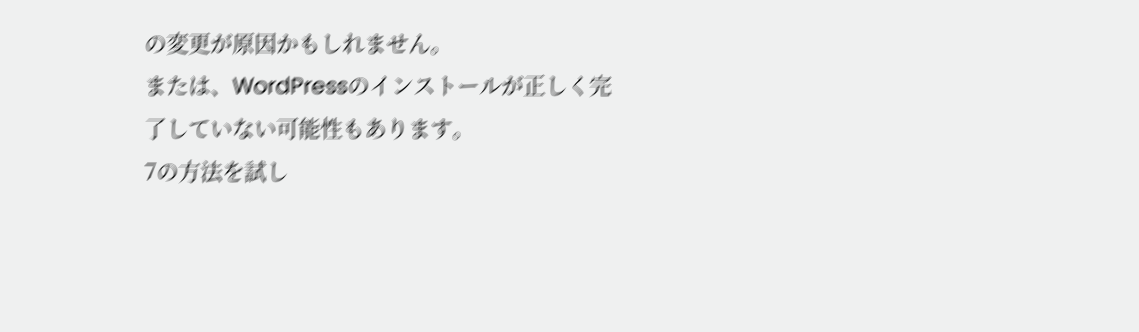の変更が原因かもしれません。
または、WordPressのインストールが正しく完了していない可能性もあります。
7の方法を試し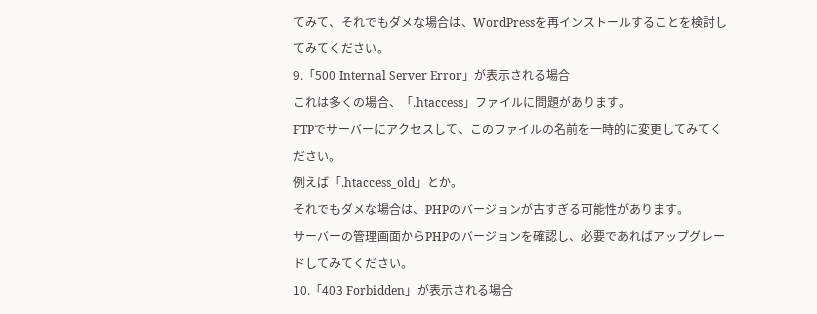てみて、それでもダメな場合は、WordPressを再インストールすることを検討してみてください。
9.「500 Internal Server Error」が表示される場合
これは多くの場合、「.htaccess」ファイルに問題があります。
FTPでサーバーにアクセスして、このファイルの名前を一時的に変更してみてください。
例えば「.htaccess_old」とか。
それでもダメな場合は、PHPのバージョンが古すぎる可能性があります。
サーバーの管理画面からPHPのバージョンを確認し、必要であればアップグレードしてみてください。
10.「403 Forbidden」が表示される場合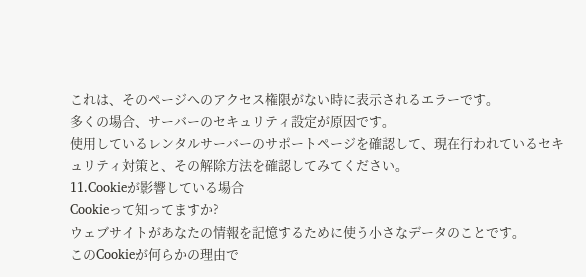これは、そのページへのアクセス権限がない時に表示されるエラーです。
多くの場合、サーバーのセキュリティ設定が原因です。
使用しているレンタルサーバーのサポートページを確認して、現在行われているセキュリティ対策と、その解除方法を確認してみてください。
11.Cookieが影響している場合
Cookieって知ってますか?
ウェブサイトがあなたの情報を記憶するために使う小さなデータのことです。
このCookieが何らかの理由で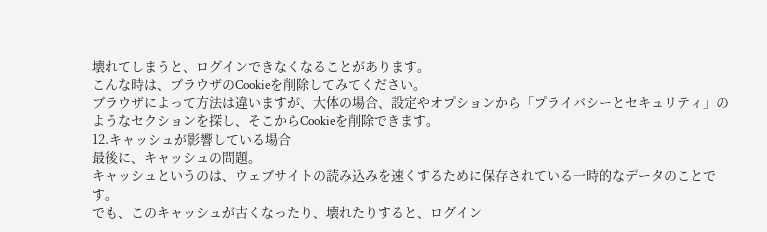壊れてしまうと、ログインできなくなることがあります。
こんな時は、ブラウザのCookieを削除してみてください。
ブラウザによって方法は違いますが、大体の場合、設定やオプションから「プライバシーとセキュリティ」のようなセクションを探し、そこからCookieを削除できます。
12.キャッシュが影響している場合
最後に、キャッシュの問題。
キャッシュというのは、ウェブサイトの読み込みを速くするために保存されている一時的なデータのことです。
でも、このキャッシュが古くなったり、壊れたりすると、ログイン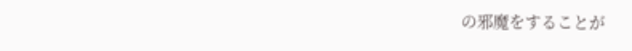の邪魔をすることが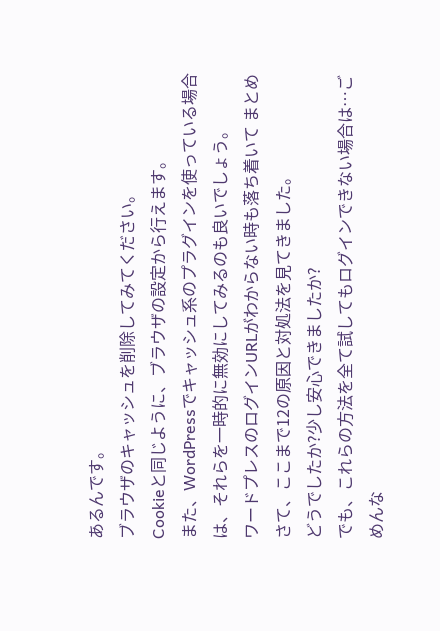あるんです。
ブラウザのキャッシュを削除してみてください。
Cookieと同じように、ブラウザの設定から行えます。
また、WordPressでキャッシュ系のプラグインを使っている場合は、それらを一時的に無効にしてみるのも良いでしょう。
ワードプレスのログインURLがわからない時も落ち着いて まとめ
さて、ここまで12の原因と対処法を見てきました。
どうでしたか?少し安心できましたか?
でも、これらの方法を全て試してもログインできない場合は…ごめんな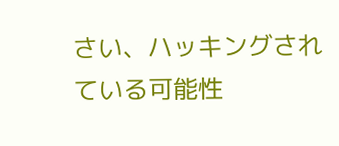さい、ハッキングされている可能性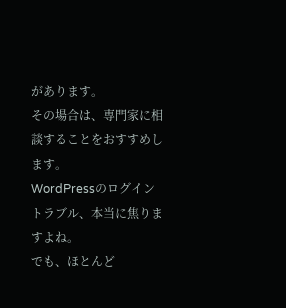があります。
その場合は、専門家に相談することをおすすめします。
WordPressのログイントラブル、本当に焦りますよね。
でも、ほとんど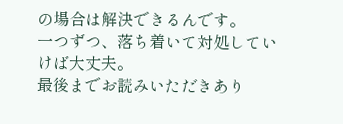の場合は解決できるんです。
一つずつ、落ち着いて対処していけば大丈夫。
最後までお読みいただきあり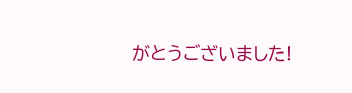がとうございました!